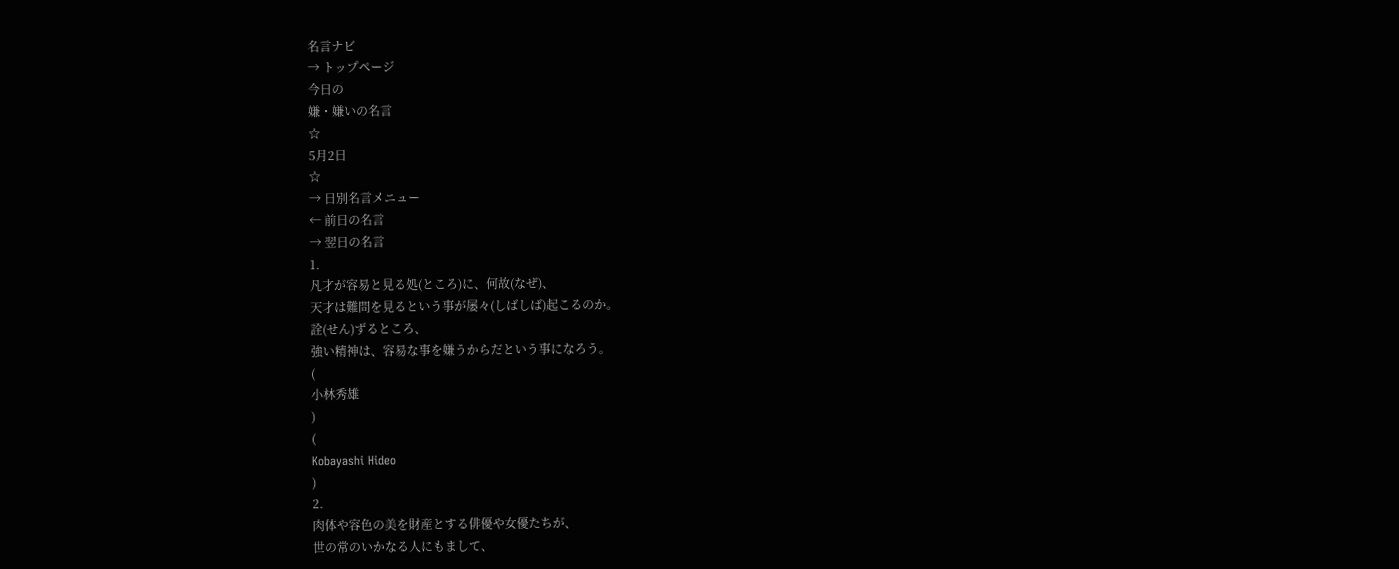名言ナビ
→ トップページ
今日の
嫌・嫌いの名言
☆
5月2日
☆
→ 日別名言メニュー
← 前日の名言
→ 翌日の名言
1.
凡才が容易と見る処(ところ)に、何故(なぜ)、
天才は難問を見るという事が屡々(しばしば)起こるのか。
詮(せん)ずるところ、
強い精神は、容易な事を嫌うからだという事になろう。
(
小林秀雄
)
(
Kobayashi Hideo
)
2.
肉体や容色の美を財産とする俳優や女優たちが、
世の常のいかなる人にもまして、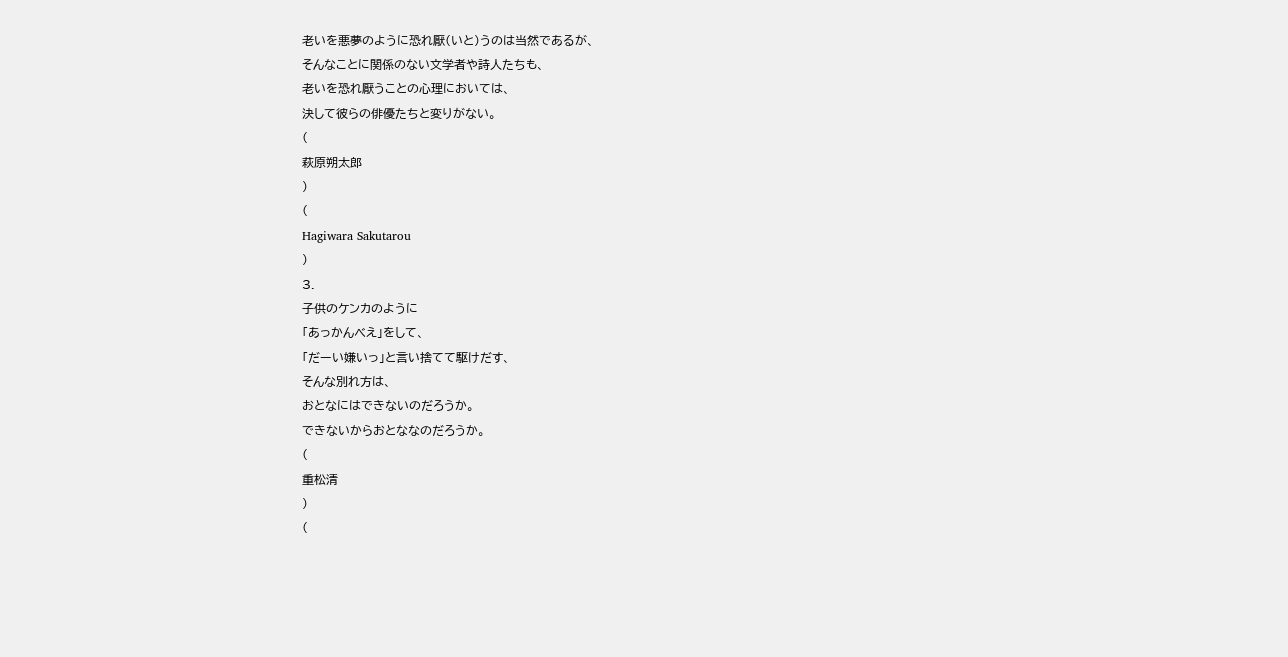老いを悪夢のように恐れ厭(いと)うのは当然であるが、
そんなことに関係のない文学者や詩人たちも、
老いを恐れ厭うことの心理においては、
決して彼らの俳優たちと変りがない。
(
萩原朔太郎
)
(
Hagiwara Sakutarou
)
3.
子供のケンカのように
「あっかんべえ」をして、
「だーい嫌いっ」と言い捨てて駆けだす、
そんな別れ方は、
おとなにはできないのだろうか。
できないからおとななのだろうか。
(
重松清
)
(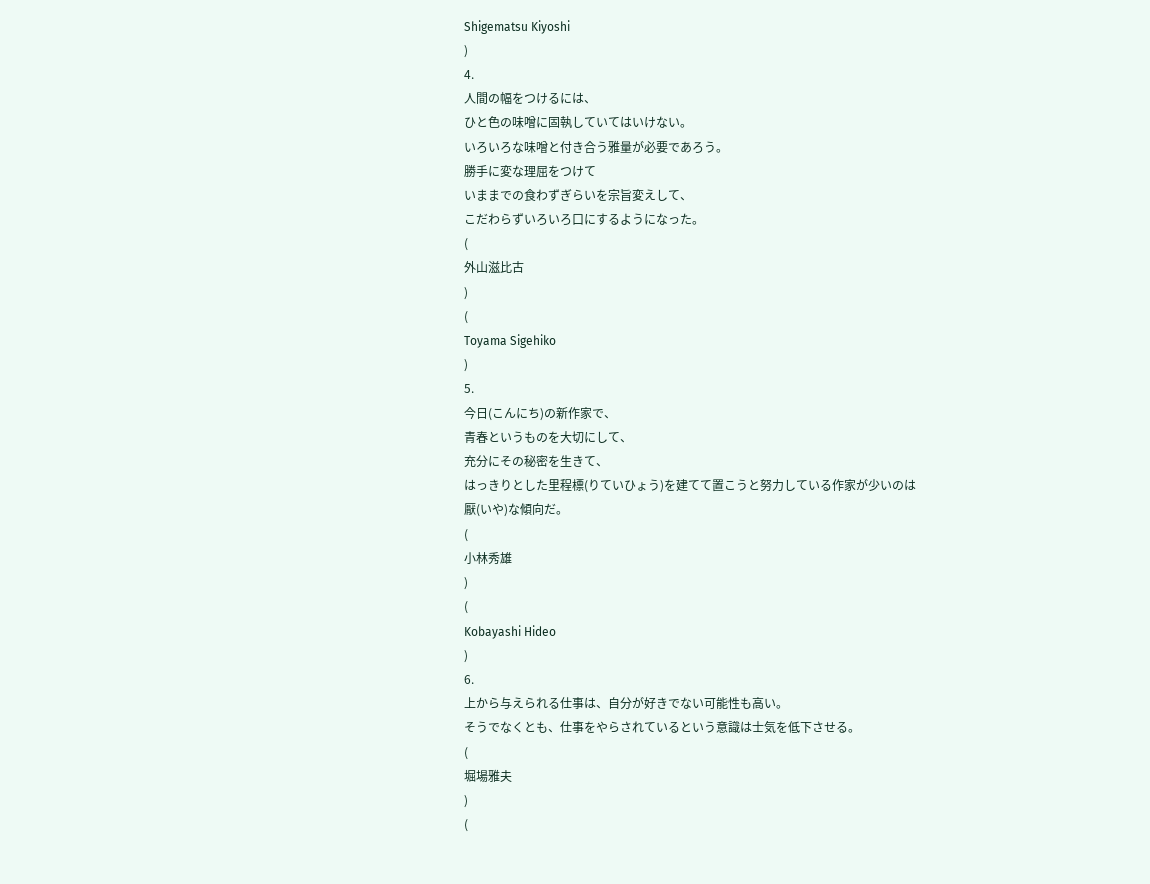Shigematsu Kiyoshi
)
4.
人間の幅をつけるには、
ひと色の味噌に固執していてはいけない。
いろいろな味噌と付き合う雅量が必要であろう。
勝手に変な理屈をつけて
いままでの食わずぎらいを宗旨変えして、
こだわらずいろいろ口にするようになった。
(
外山滋比古
)
(
Toyama Sigehiko
)
5.
今日(こんにち)の新作家で、
青春というものを大切にして、
充分にその秘密を生きて、
はっきりとした里程標(りていひょう)を建てて置こうと努力している作家が少いのは
厭(いや)な傾向だ。
(
小林秀雄
)
(
Kobayashi Hideo
)
6.
上から与えられる仕事は、自分が好きでない可能性も高い。
そうでなくとも、仕事をやらされているという意識は士気を低下させる。
(
堀場雅夫
)
(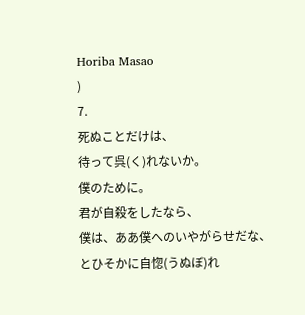Horiba Masao
)
7.
死ぬことだけは、
待って呉(く)れないか。
僕のために。
君が自殺をしたなら、
僕は、ああ僕へのいやがらせだな、
とひそかに自惚(うぬぼ)れ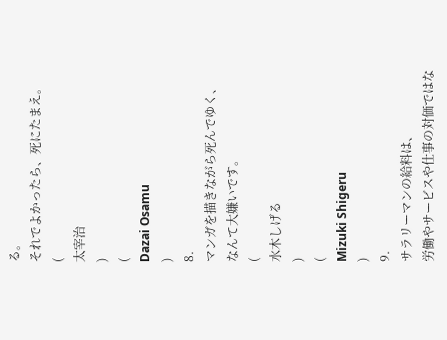る。
それでよかったら、死にたまえ。
(
太宰治
)
(
Dazai Osamu
)
8.
マンガを描きながら死んでゆく、
なんて大嫌いです。
(
水木しげる
)
(
Mizuki Shigeru
)
9.
サラリーマンの給料は、
労働やサービスや仕事の対価ではな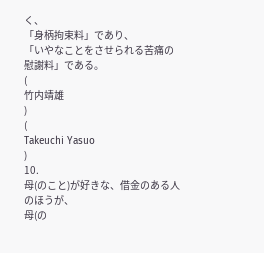く、
「身柄拘束料」であり、
「いやなことをさせられる苦痛の慰謝料」である。
(
竹内靖雄
)
(
Takeuchi Yasuo
)
10.
母(のこと)が好きな、借金のある人のほうが、
母(の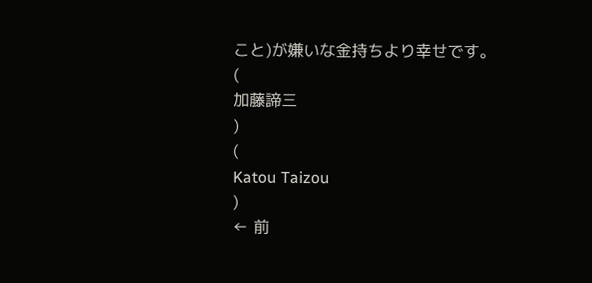こと)が嫌いな金持ちより幸せです。
(
加藤諦三
)
(
Katou Taizou
)
← 前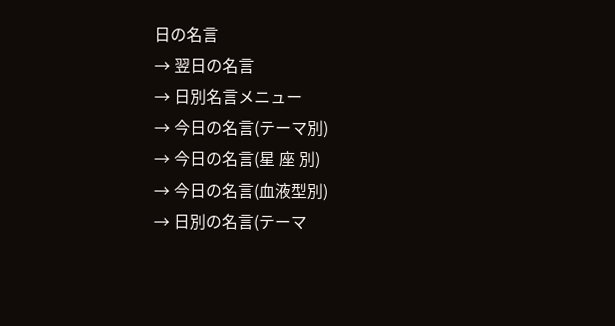日の名言
→ 翌日の名言
→ 日別名言メニュー
→ 今日の名言(テーマ別)
→ 今日の名言(星 座 別)
→ 今日の名言(血液型別)
→ 日別の名言(テーマ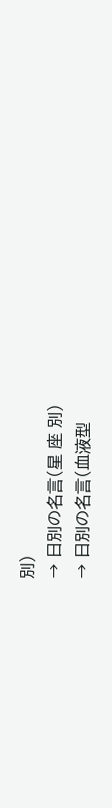別)
→ 日別の名言(星 座 別)
→ 日別の名言(血液型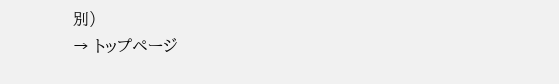別)
→ トップページ